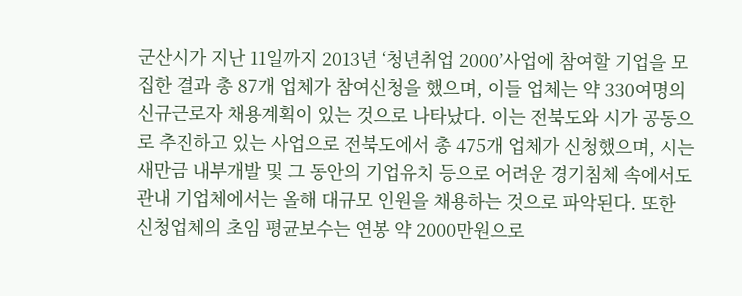군산시가 지난 11일까지 2013년 ‘청년취업 2000’사업에 참여할 기업을 모집한 결과 총 87개 업체가 참여신청을 했으며, 이들 업체는 약 330여명의 신규근로자 채용계획이 있는 것으로 나타났다. 이는 전북도와 시가 공동으로 추진하고 있는 사업으로 전북도에서 총 475개 업체가 신청했으며, 시는 새만금 내부개발 및 그 동안의 기업유치 등으로 어려운 경기침체 속에서도 관내 기업체에서는 올해 대규모 인원을 채용하는 것으로 파악된다. 또한 신청업체의 초임 평균보수는 연봉 약 2000만원으로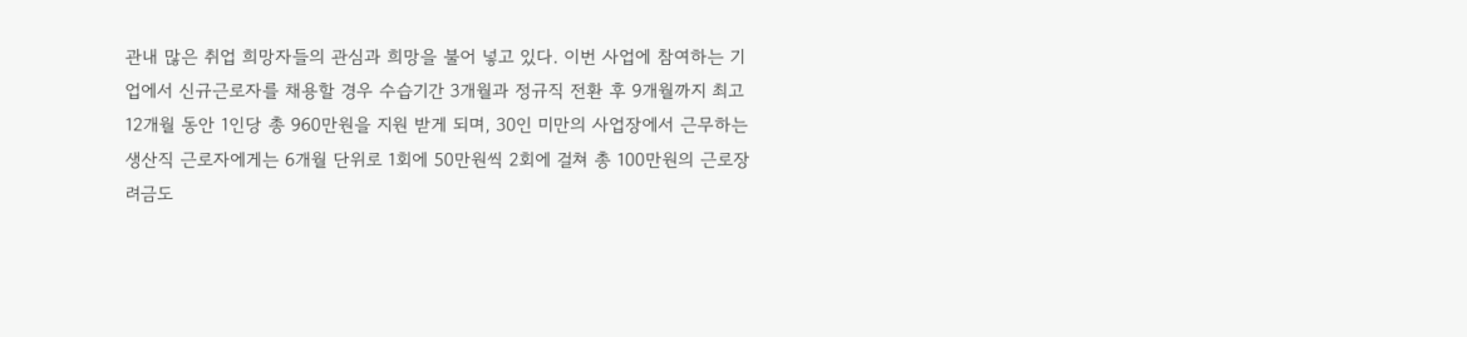관내 많은 취업 희망자들의 관심과 희망을 불어 넣고 있다. 이번 사업에 참여하는 기업에서 신규근로자를 채용할 경우 수습기간 3개월과 정규직 전환 후 9개월까지 최고 12개월 동안 1인당 총 960만원을 지원 받게 되며, 30인 미만의 사업장에서 근무하는 생산직 근로자에게는 6개월 단위로 1회에 50만원씩 2회에 걸쳐 총 100만원의 근로장려금도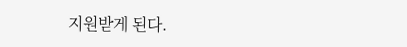지원받게 된다.